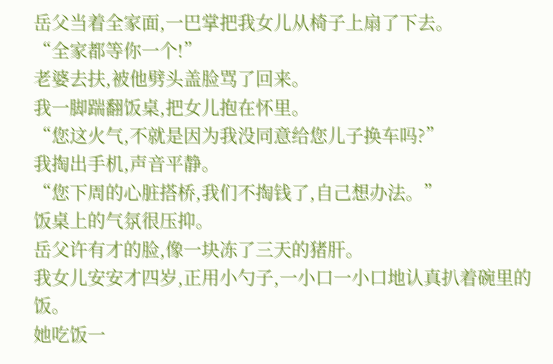岳父当着全家面,一巴掌把我女儿从椅子上扇了下去。
“全家都等你一个!”
老婆去扶,被他劈头盖脸骂了回来。
我一脚踹翻饭桌,把女儿抱在怀里。
“您这火气,不就是因为我没同意给您儿子换车吗?”
我掏出手机,声音平静。
“您下周的心脏搭桥,我们不掏钱了,自己想办法。”
饭桌上的气氛很压抑。
岳父许有才的脸,像一块冻了三天的猪肝。
我女儿安安才四岁,正用小勺子,一小口一小口地认真扒着碗里的饭。
她吃饭一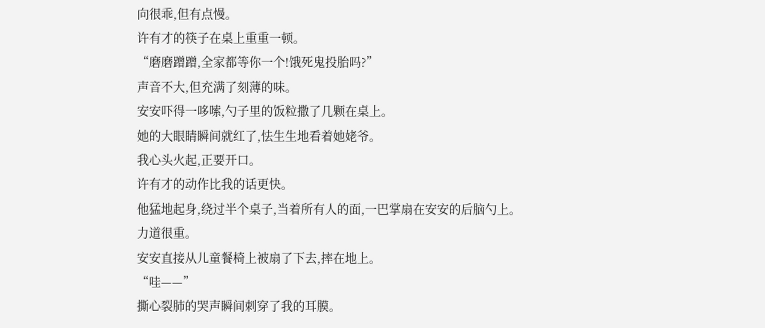向很乖,但有点慢。
许有才的筷子在桌上重重一顿。
“磨磨蹭蹭,全家都等你一个!饿死鬼投胎吗?”
声音不大,但充满了刻薄的味。
安安吓得一哆嗦,勺子里的饭粒撒了几颗在桌上。
她的大眼睛瞬间就红了,怯生生地看着她姥爷。
我心头火起,正要开口。
许有才的动作比我的话更快。
他猛地起身,绕过半个桌子,当着所有人的面,一巴掌扇在安安的后脑勺上。
力道很重。
安安直接从儿童餐椅上被扇了下去,摔在地上。
“哇——”
撕心裂肺的哭声瞬间刺穿了我的耳膜。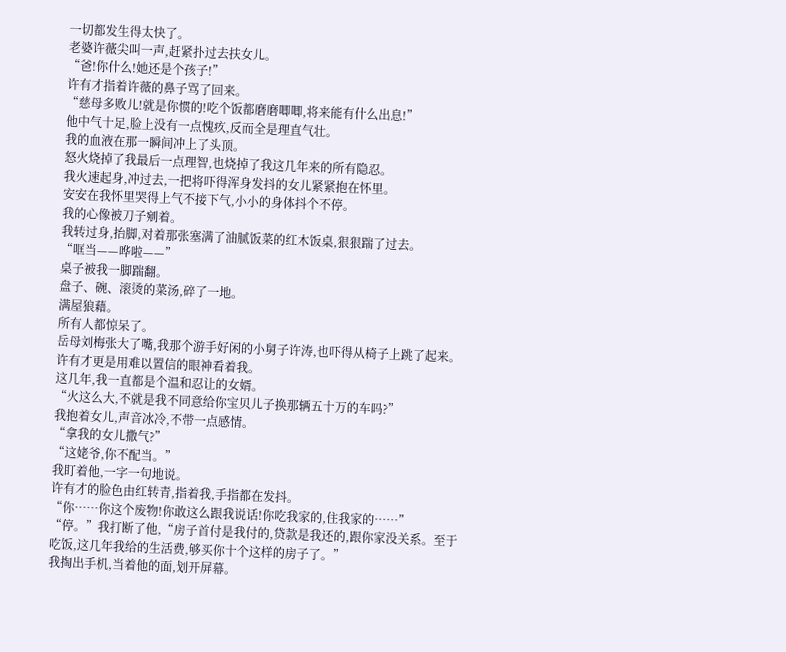一切都发生得太快了。
老婆许薇尖叫一声,赶紧扑过去扶女儿。
“爸!你什么!她还是个孩子!”
许有才指着许薇的鼻子骂了回来。
“慈母多败儿!就是你惯的!吃个饭都磨磨唧唧,将来能有什么出息!”
他中气十足,脸上没有一点愧疚,反而全是理直气壮。
我的血液在那一瞬间冲上了头顶。
怒火烧掉了我最后一点理智,也烧掉了我这几年来的所有隐忍。
我火速起身,冲过去,一把将吓得浑身发抖的女儿紧紧抱在怀里。
安安在我怀里哭得上气不接下气,小小的身体抖个不停。
我的心像被刀子剜着。
我转过身,抬脚,对着那张塞满了油腻饭菜的红木饭桌,狠狠踹了过去。
“哐当——哗啦——”
桌子被我一脚踹翻。
盘子、碗、滚烫的菜汤,碎了一地。
满屋狼藉。
所有人都惊呆了。
岳母刘梅张大了嘴,我那个游手好闲的小舅子许涛,也吓得从椅子上跳了起来。
许有才更是用难以置信的眼神看着我。
这几年,我一直都是个温和忍让的女婿。
“火这么大,不就是我不同意给你宝贝儿子换那辆五十万的车吗?”
我抱着女儿,声音冰冷,不带一点感情。
“拿我的女儿撒气?”
“这姥爷,你不配当。”
我盯着他,一字一句地说。
许有才的脸色由红转青,指着我,手指都在发抖。
“你……你这个废物!你敢这么跟我说话!你吃我家的,住我家的……”
“停。”我打断了他,“房子首付是我付的,贷款是我还的,跟你家没关系。至于吃饭,这几年我给的生活费,够买你十个这样的房子了。”
我掏出手机,当着他的面,划开屏幕。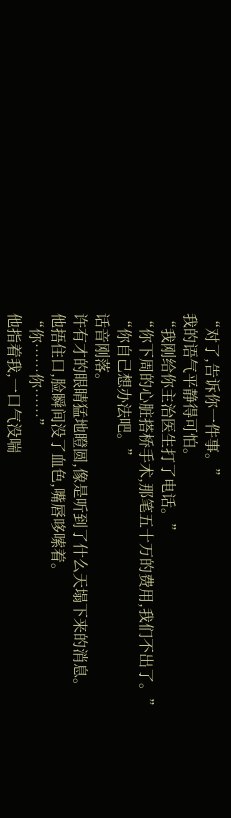“对了,告诉你一件事。”
我的语气平静得可怕。
“我刚给你主治医生打了电话。”
“你下周的心脏搭桥手术,那笔五十万的费用,我们不出了。”
“你自己想办法吧。”
话音刚落。
许有才的眼睛猛地瞪圆,像是听到了什么天塌下来的消息。
他捂住口,脸瞬间没了血色,嘴唇哆嗦着。
“你……你……”
他指着我,一口气没喘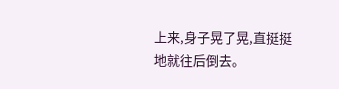上来,身子晃了晃,直挺挺地就往后倒去。